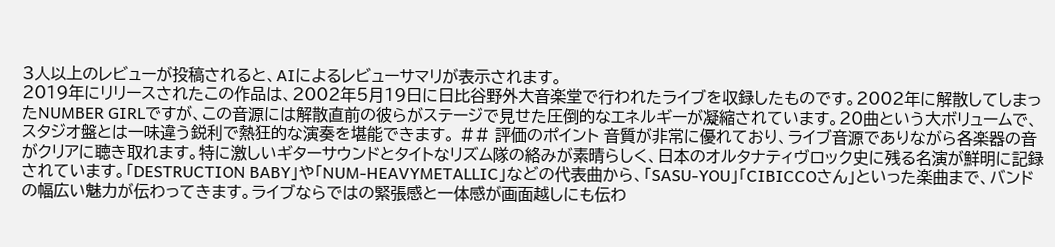3人以上のレビューが投稿されると、AIによるレビューサマリが表示されます。
2019年にリリースされたこの作品は、2002年5月19日に日比谷野外大音楽堂で行われたライブを収録したものです。2002年に解散してしまったNUMBER GIRLですが、この音源には解散直前の彼らがステージで見せた圧倒的なエネルギーが凝縮されています。20曲という大ボリュームで、スタジオ盤とは一味違う鋭利で熱狂的な演奏を堪能できます。 ## 評価のポイント 音質が非常に優れており、ライブ音源でありながら各楽器の音がクリアに聴き取れます。特に激しいギターサウンドとタイトなリズム隊の絡みが素晴らしく、日本のオルタナティヴロック史に残る名演が鮮明に記録されています。「DESTRUCTION BABY」や「NUM-HEAVYMETALLIC」などの代表曲から、「SASU-YOU」「CIBICCOさん」といった楽曲まで、バンドの幅広い魅力が伝わってきます。ライブならではの緊張感と一体感が画面越しにも伝わ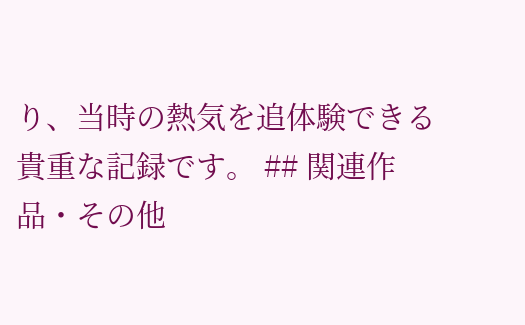り、当時の熱気を追体験できる貴重な記録です。 ## 関連作品・その他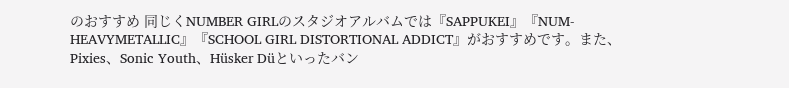のおすすめ 同じくNUMBER GIRLのスタジオアルバムでは『SAPPUKEI』『NUM-HEAVYMETALLIC』『SCHOOL GIRL DISTORTIONAL ADDICT』がおすすめです。また、Pixies、Sonic Youth、Hüsker Düといったバン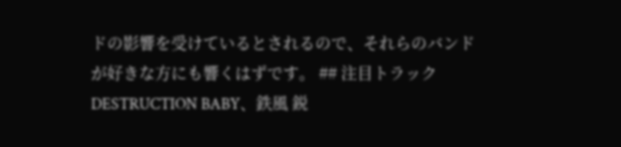ドの影響を受けているとされるので、それらのバンドが好きな方にも響くはずです。 ## 注目トラック DESTRUCTION BABY、鉄風 鋭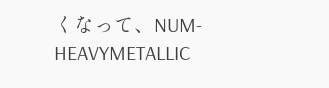くなって、NUM-HEAVYMETALLIC